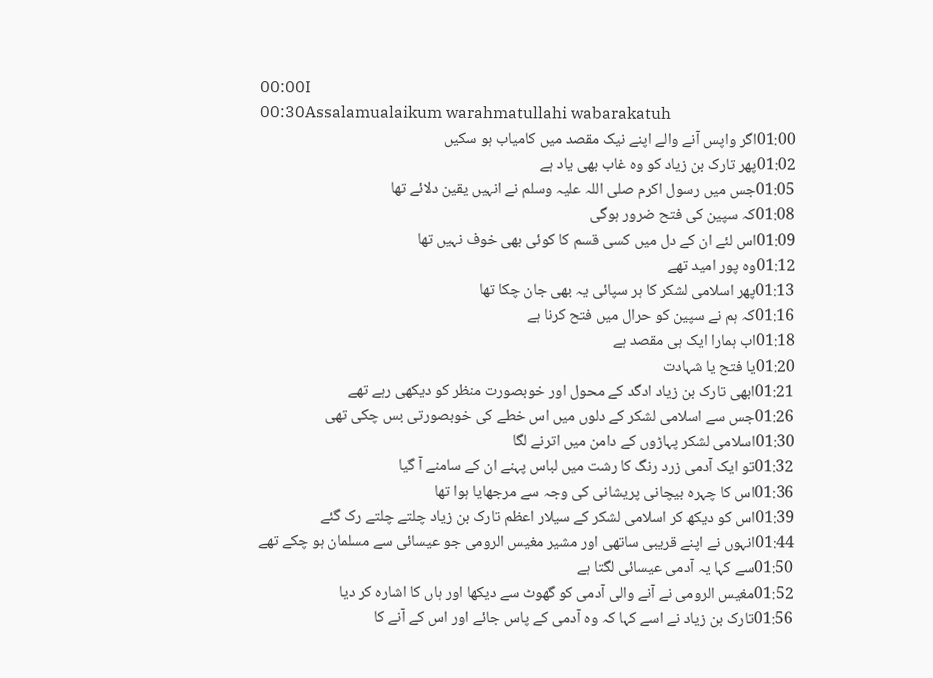00:00I
00:30Assalamualaikum warahmatullahi wabarakatuh
01:00اگر واپس آنے والے اپنے نیک مقصد میں کامیاب ہو سکیں
01:02پھر تارک بن زیاد کو وہ غاب بھی یاد ہے
01:05جس میں رسول اکرم صلی اللہ علیہ وسلم نے انہیں یقین دلائے تھا
01:08کہ سپین کی فتح ضرور ہوگی
01:09اس لئے ان کے دل میں کسی قسم کا کوئی بھی خوف نہیں تھا
01:12وہ پور امید تھے
01:13پھر اسلامی لشکر کا ہر سپائی یہ بھی جان چکا تھا
01:16کہ ہم نے سپین کو حرال میں فتح کرنا ہے
01:18اب ہمارا ایک ہی مقصد ہے
01:20یا فتح یا شہادت
01:21ابھی تارک بن زیاد ادگد کے محول اور خوبصورت منظر کو دیکھی رہے تھے
01:26جس سے اسلامی لشکر کے دلوں میں اس خطے کی خوبصورتی بس چکی تھی
01:30اسلامی لشکر پہاڑوں کے دامن میں اترنے لگا
01:32تو ایک آدمی زرد رنگ کا رشت میں لباس پہنے ان کے سامنے آ گیا
01:36اس کا چہرہ بیچانی پریشانی کی وجہ سے مرجھایا ہوا تھا
01:39اس کو دیکھ کر اسلامی لشکر کے سیلار اعظم تارک بن زیاد چلتے چلتے رک گئے
01:44انہوں نے اپنے قریبی ساتھی اور مشیر مغیس الرومی جو عیسائی سے مسلمان ہو چکے تھے
01:50سے کہا یہ آدمی عیسائی لگتا ہے
01:52مغیس الرومی نے آنے والی آدمی کو گھوٹ سے دیکھا اور ہاں کا اشارہ کر دیا
01:56تارک بن زیاد نے اسے کہا کہ وہ آدمی کے پاس جائے اور اس کے آنے کا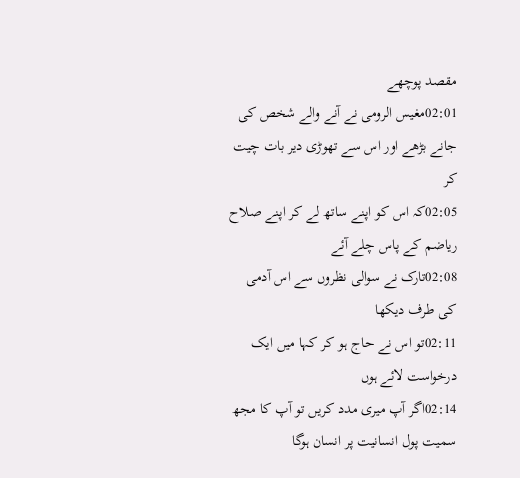مقصد پوچھے
02:01مغیس الرومی نے آنے والے شخص کی جانے بڑھے اور اس سے تھوڑی دیر بات چیت کر
02:05کہ اس کو اپنے ساتھ لے کر اپنے صلاح ریاضم کے پاس چلے آئے
02:08تارک نے سوالی نظروں سے اس آدمی کی طرف دیکھا
02:11تو اس نے حاج ہو کر کہا میں ایک درخواست لائے ہوں
02:14اگر آپ میری مدد کریں تو آپ کا مجھ سمیت پول انسانیت پر انسان ہوگا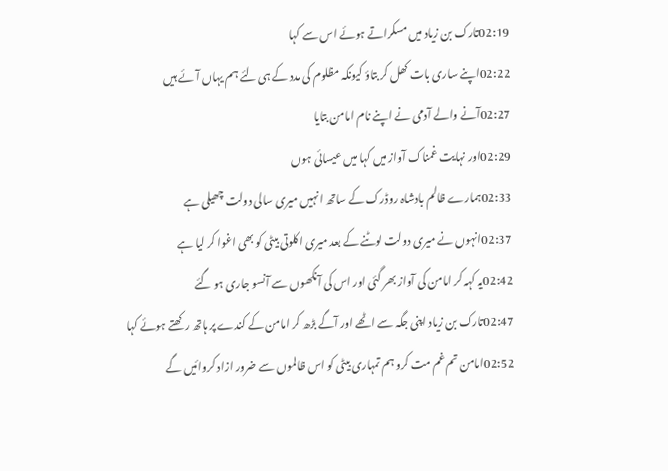02:19تارک بن زیاد میں مسکراتے ہوئے اس سے کہا
02:22اپنے ساری بات کھل کر بتاؤ کیونکہ مظلوم کی مدد کے ہی لئے ہم یہاں آئے ہیں
02:27آنے والے آدمی نے اپنے نام امامن بتایا
02:29اور نہایت غمناک آواز میں کہا میں عیسائی ہوں
02:33ہمارے ظالم بادشاہ روڈرک کے ساتھ انہیں میری سالی دولت چھیلی ہے
02:37انہوں نے میری دولت لوٹنے کے بعد میری اکلوتی بیٹی کو بھی اغوا کر لیا ہے
02:42یہ کہہ کر امامن کی آواز بھر گئی اور اس کی آنکھوں سے آنسو جاری ہو گئے
02:47تارک بن زیاد اپنی جگہ سے اٹھے اور آگے بڑھ کر امامن کے کندے پر ہاتھ رکھتے ہوئے کہا
02:52امامن تم غم مت کرو ہم تمہاری بیٹی کو اس ظالموں سے ضرور ازاد کروائیں گے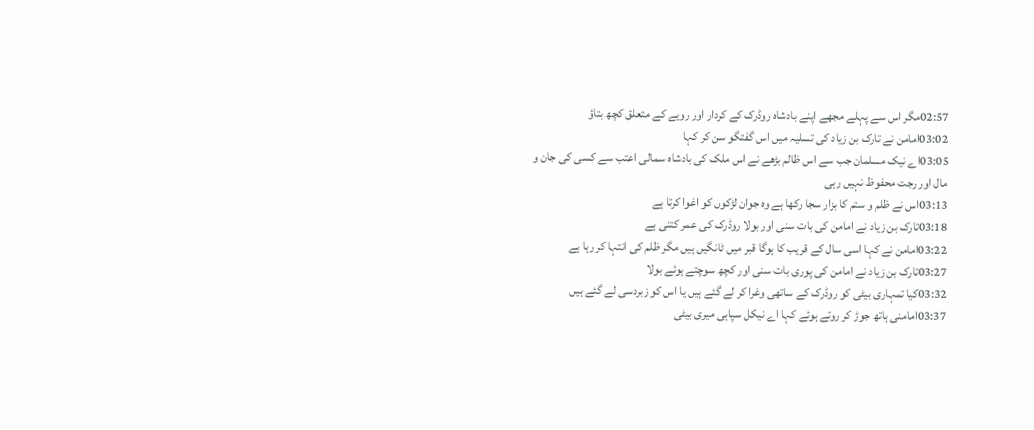02:57مگر اس سے پہلے مجھے اپنے بادشاہ روڈرک کے کردار اور رویے کے متعلق کچھ بتاؤ
03:02امامن نے تارک بن زیاد کی تسلیہ میں اس گفتگو سن کر کہا
03:05اے نیک مسلمان جب سے اس ظالم بڑھے نے اس ملک کی بادشاہ سمالی اعتب سے کسی کی جان و مال اور رجت محفوظ نہیں رہی
03:13اس نے ظلم و ستم کا بزار سجا رکھا ہے وہ جوان لڑکوں کو اغوا کرتا ہے
03:18تارک بن زیاد نے امامن کی بات سنی اور بولا روڈرک کی عمر کتنی ہے
03:22امامن نے کہا اسی سال کے قریب کا ہوگا قبر میں ٹانگیں ہیں مگر ظلم کی انتہا کر رہا ہے
03:27تارک بن زیاد نے امامن کی پوری بات سنی اور کچھ سوچتے ہوئے بولا
03:32کیا تمہاری بیٹی کو روڈرک کے ساتھی وغرا کر لے گئے ہیں یا اس کو زبردسی لے گئے ہیں
03:37امامنی ہاتھ جوڑ کر روتے ہوئے کہا اے نیکل سپاہی میری بیٹی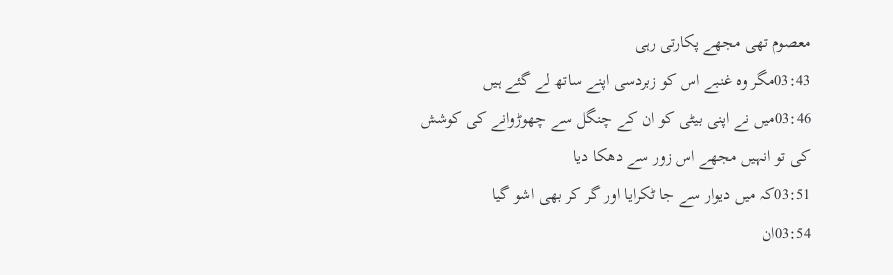معصوم تھی مجھے پکارتی رہی
03:43مگر وہ غنبے اس کو زبردسی اپنے ساتھ لے گئے ہیں
03:46میں نے اپنی بیٹی کو ان کے چنگل سے چھوڑوانے کی کوشش کی تو انہیں مجھے اس زور سے دھکا دیا
03:51کہ میں دیوار سے جا ٹکرایا اور گر کر بھی اشو گیا
03:54ان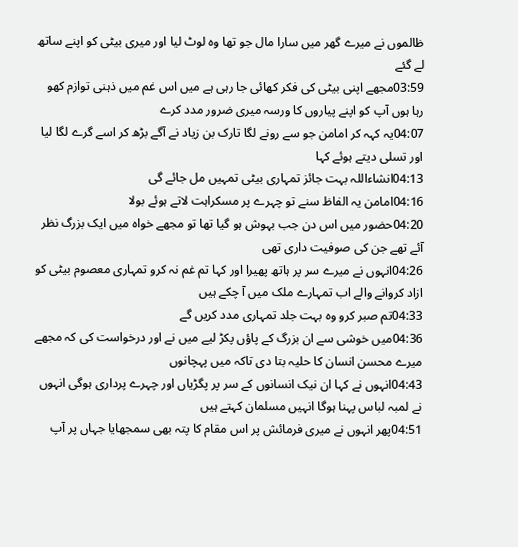ظالموں نے میرے گھر میں سارا مال جو تھا وہ لوٹ لیا اور میری بیٹی کو اپنے ساتھ لے گئے
03:59مجھے اپنی بیٹی کی فکر کھائی جا رہی ہے میں اس غم میں ذہنی توازم کھو رہا ہوں آپ کو اپنے پیاروں کا ورسہ میری ضرور مدد کرے
04:07یہ کہہ کر امامن جو سے رونے لگا تارک بن زیاد نے آگے بڑھ کر اسے گرے لگا لیا اور تسلی دیتے ہوئے کہا
04:13انشاءاللہ بہت جائز تمہاری بیٹی تمہیں مل جائے گی
04:16امامن یہ الفاظ سنے تو چہرے پر مسکراہت لاتے ہوئے بولا
04:20حضور میں اس دن جب بہوش ہو گیا تھا تو مجھے خواہ میں ایک بزرگ نظر آئے تھے جن کی صوفیت داری تھی
04:26انہوں نے میرے سر پر ہاتھ پھیرا اور کہا تم غم نہ کرو تمہاری معصوم بیٹی کو ازاد کروانے والے اب تمہارے ملک میں آ چکے ہیں
04:33تم صبر کرو وہ بہت جلد تمہاری مدد کریں گے
04:36میں خوشی سے ان بزرگ کے پاؤں پکڑ لیے میں نے اور درخواست کی کہ مجھے میرے محسن انسان کا حلیہ بتا دی تاکہ میں پہچانوں
04:43انہوں نے کہا ان نیک انسانوں کے سر پر پگڑیاں اور چہرے پرداری ہوگی انہوں نے لمبہ لباس پہنا ہوگا انہیں مسلمان کہتے ہیں
04:51پھر انہوں نے میری فرمائش پر اس مقام کا پتہ بھی سمجھایا جہاں پر آپ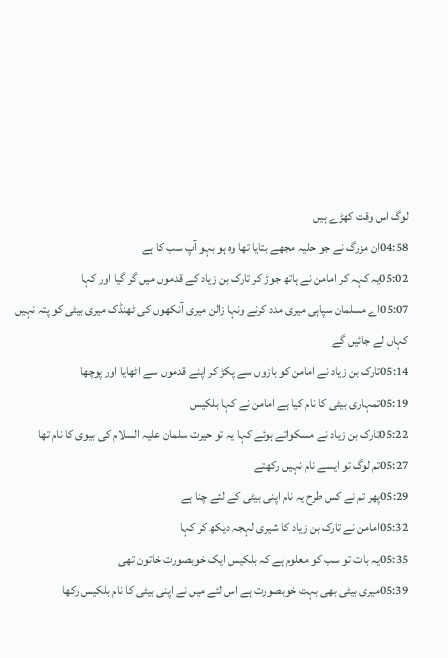لوگ اس وقت کھڑے ہیں
04:58ان مزرگ نے جو حلیہ مجھے بتایا تھا وہ ہو بہو آپ سب کا ہے
05:02یہ کہہ کر امامن نے ہاتھ جوڑ کر تارک بن زیاد کے قدموں میں گر گیا اور کہا
05:07اے مسلمان سپاہی میری مدد کرنے ونہا زالن میری آنکھوں کی ٹھنڈک میری بیٹی کو پتہ نہیں کہاں لے جائیں گے
05:14تارک بن زیاد نے امامن کو بازوں سے پکڑ کر اپنے قدموں سے اٹھایا اور پوچھا
05:19تمہاری بیٹی کا نام کیا ہے امامن نے کہا بلکیس
05:22تارک بن زیاد نے مسکواتے ہوئے کہا یہ تو حیرت سلمان علیہ السلام کی بیوی کا نام تھا
05:27تم لوگ تو ایسے نام نہیں رکھتے
05:29پھر تم نے کس طرح یہ نام اپنی بیٹی کے لئے چنا ہے
05:32امامن نے تارک بن زیاد کا شیری لہجہ دیکھ کر کہا
05:35یہ بات تو سب کو معلوم ہے کہ بلکیس ایک خوبصورت خاتون تھی
05:39میری بیٹی بھی بہت خوبصورت ہے اس لئے میں نے اپنی بیٹی کا نام بلکیس رکھا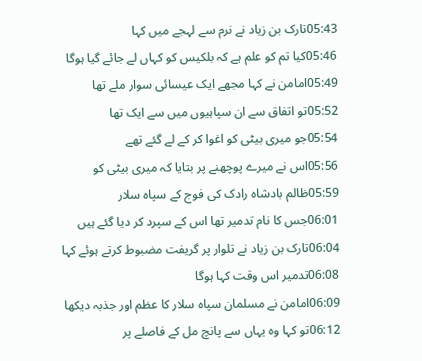05:43تارک بن زیاد نے نرم سے لہجے میں کہا
05:46کیا تم کو علم ہے کہ بلکیس کو کہاں لے جائے گیا ہوگا
05:49امامن نے کہا مجھے ایک عیسائی سوار ملے تھا
05:52تو اتفاق سے ان سپاہیوں میں سے ایک تھا
05:54جو میری بیٹی کو اغوا کر کے لے گئے تھے
05:56اس نے میرے پوچھنے پر بتایا کہ میری بیٹی کو
05:59ظالم بادشاہ رادک کی فوج کے سپاہ سلار
06:01جس کا نام تدمیر تھا اس کے سپرد کر دیا گئے ہیں
06:04تارک بن زیاد نے تلوار پر گریفت مضبوط کرتے ہوئے کہا
06:08تدمیر اس وقت کہا ہوگا
06:09امامن نے مسلمان سپاہ سلار کا عظم اور جذبہ دیکھا
06:12تو کہا وہ یہاں سے پانچ مل کے فاصلے پر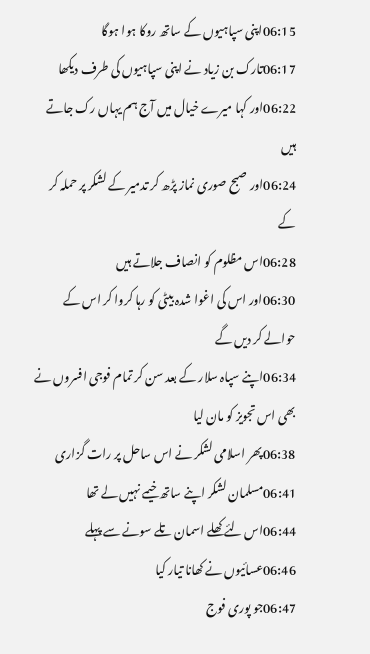06:15اپنی سپاہیوں کے ساتھ روکا ہوا ہوگا
06:17تارک بن زیاد نے اپنی سپاہیوں کی طرف دیکھا
06:22اور کہا میرے خیال میں آج ہم یہاں رک جاتے ہیں
06:24اور صبح صوری نماز پڑھ کر تدمیر کے لشکر پر حملہ کر کے
06:28اس مظلوم کو انصاف جلاتے ہیں
06:30اور اس کی اغوا شدہ بیٹی کو رہا کروا کر اس کے حوالے کر دیں گے
06:34اپنے سپاہ سلار کے بعد سن کر تمام فوجی افسروں نے بھی اس تجویز کو مان لیا
06:38پھر اسلامی لشکر نے اس ساحل پر رات گزاری
06:41مسلمان لشکر اپنے ساتھ خیمے نہیں لے تھا
06:44اس لئے کھلے اسمان تلے سونے سے پہلے
06:46عسائیوں نے کھانا تیار کیا
06:47جو پوری فوج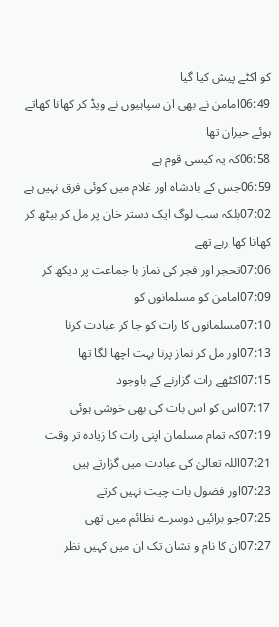کو اکٹے پیش کیا گیا
06:49امامن نے بھی ان سپاہیوں نے ویڈ کر کھانا کھاتے ہوئے حیران تھا
06:58کہ یہ کیسی قوم ہے
06:59جس کے بادشاہ اور غلام میں کوئی فرق نہیں ہے
07:02بلکہ سب لوگ ایک دستر خان پر مل کر بیٹھ کر کھانا کھا رہے تھے
07:06تحجر اور فجر کی نماز با جماعت پر دیکھ کر
07:09امامن کو مسلمانوں کو
07:10مسلمانوں کا رات کو جا کر عبادت کرنا
07:13اور مل کر نماز پرنا بہت اچھا لگا تھا
07:15اکٹھے رات گزارنے کے باوجود
07:17اس کو اس بات کی بھی خوشی ہوئی
07:19کہ تمام مسلمان اپنی رات کا زیادہ تر وقت
07:21اللہ تعالیٰ کی عبادت میں گزارتے ہیں
07:23اور فضول بات چیت نہیں کرتے
07:25جو برائیں دوسرے نظائم میں تھی
07:27ان کا نام و نشان تک ان میں کہیں نظر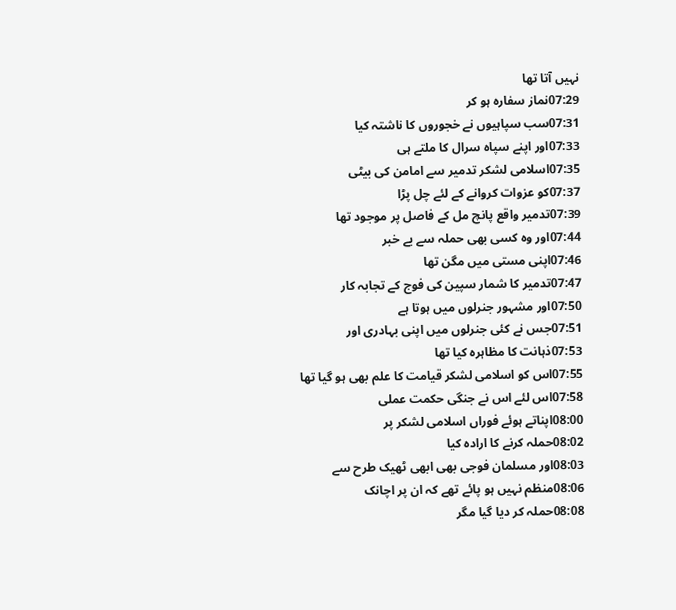نہیں آتا تھا
07:29نماز سفارہ ہو کر
07:31سب سپاہیوں نے خجوروں کا ناشتہ کیا
07:33اور اپنے سپاہ سرال کا ملتے ہی
07:35اسلامی لشکر تدمیر سے امامن کی بیٹی
07:37کو عزوات کروانے کے لئے چل پڑا
07:39تدمیر واقع پانچ مل کے فاصل پر موجود تھا
07:44اور وہ کسی بھی حملہ سے بے خبر
07:46اپنی مستی میں مگن تھا
07:47تدمیر کا شمار سپین کی فوج کے تجابہ کار
07:50اور مشہور جنرلوں میں ہوتا ہے
07:51جس نے کئی جنرلوں میں اپنی بہادری اور
07:53ذہانت کا مظاہرہ کیا تھا
07:55اس کو اسلامی لشکر قیامت کا علم بھی ہو گیا تھا
07:58اس لئے اس نے جنگی حکمت عملی
08:00اپناتے ہوئے فوراں اسلامی لشکر پر
08:02حملہ کرنے کا ارادہ کیا
08:03اور مسلمان فوجی بھی ابھی ٹھیک طرح سے
08:06منظم نہیں ہو پائے تھے کہ ان پر اچانک
08:08حملہ کر دیا گیا مگر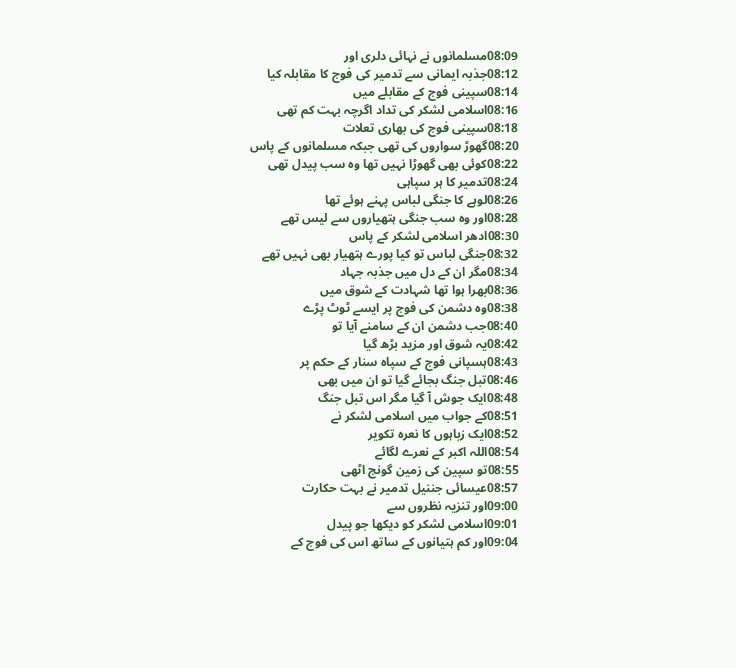08:09مسلمانوں نے نہائی دلری اور
08:12جذبہ ایمانی سے تدمیر کی فوج کا مقابلہ کیا
08:14سپینی فوج کے مقابلے میں
08:16اسلامی لشکر کی تداد اگرچہ بہت کم تھی
08:18سپینی فوج کی بھاری تعلات
08:20گھوڑ سواروں کی تھی جبکہ مسلمانوں کے پاس
08:22کوئی بھی گھوڑا نہیں تھا وہ سب پیدل تھی
08:24تدمیر کا ہر سپاہی
08:26لوہے کا جنگی لباس پہنے ہوئے تھا
08:28اور وہ سب جنگی ہتھیاروں سے لیس تھے
08:30ادھر اسلامی لشکر کے پاس
08:32جنگی لباس تو کیا پورے ہتھیار بھی نہیں تھے
08:34مگر ان کے دل میں جذبہ جہاد
08:36بھرا ہوا تھا شہادت کے شوق میں
08:38وہ دشمن کی فوج پر ایسے ٹوٹ پڑے
08:40جب دشمن ان کے سامنے آیا تو
08:42یہ شوق اور مزید بڑھ گیا
08:43ہسپانی فوج کے سپاہ سنار کے حکم پر
08:46تبل جنگ بجائے گیا تو ان میں بھی
08:48ایک جوش آ گیا مگر اس تبل جنگ
08:51کے جواب میں اسلامی لشکر نے
08:52ایک زباہوں کا نعرہ تکویر
08:54اللہ اکبر کے نعرے لگائے
08:55تو سپین کی زمین گونج اٹھی
08:57عیسائی جننیل تدمیر نے بہت حکارت
09:00اور تنزیہ نظروں سے
09:01اسلامی لشکر کو دیکھا جو پیدل
09:04اور کم ہتیانوں کے ساتھ اس کی فوج کے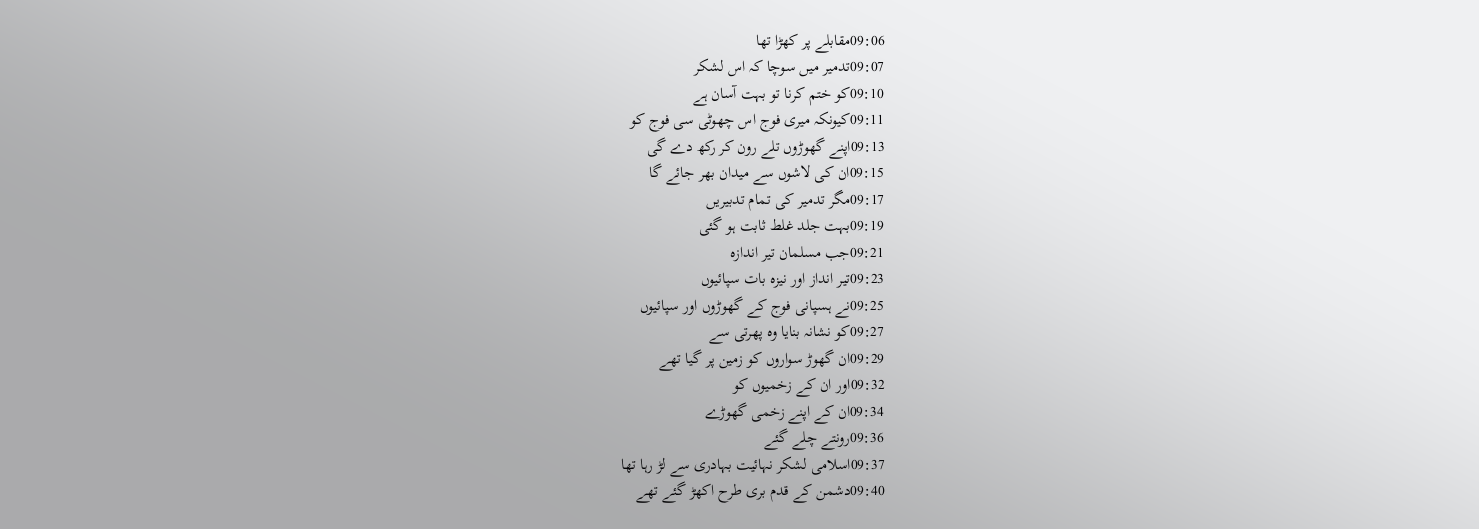09:06مقابلے پر کھڑا تھا
09:07تدمیر میں سوچا کہ اس لشکر
09:10کو ختم کرنا تو بہت آسان ہے
09:11کیونکہ میری فوج اس چھوٹی سی فوج کو
09:13اپنے گھوڑوں تلے رون کر رکھ دے گی
09:15ان کی لاشوں سے میدان بھر جائے گا
09:17مگر تدمیر کی تمام تدبیریں
09:19بہت جلد غلط ثابت ہو گئی
09:21جب مسلمان تیر اندازہ
09:23تیر انداز اور نیزہ بات سپائیوں
09:25نے ہسپانی فوج کے گھوڑوں اور سپائیوں
09:27کو نشانہ بنایا وہ پھرتی سے
09:29ان گھوڑ سواروں کو زمین پر گیا تھے
09:32اور ان کے زخمیوں کو
09:34ان کے اپنے زخمی گھوڑے
09:36رونتے چلے گئے
09:37اسلامی لشکر نہائیت بہادری سے لڑ رہا تھا
09:40دشمن کے قدم بری طرح اکھڑ گئے تھے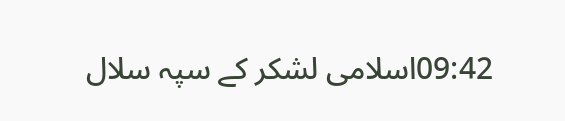09:42اسلامی لشکر کے سپہ سلال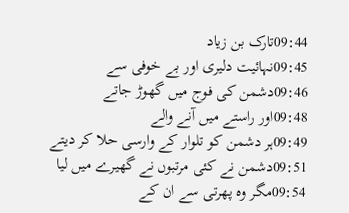09:44تارک بن زیاد
09:45نہائیت دلیری اور بے خوفی سے
09:46دشمن کی فوج میں گھوڑ جاتے
09:48اور راستے میں آنے والے
09:49ہر دشمن کو تلوار کے وارسی حلا کر دیتے
09:51دشمن نے کئی مرتبوں نے گھیرے میں لیا
09:54مگر وہ پھرتی سے ان کے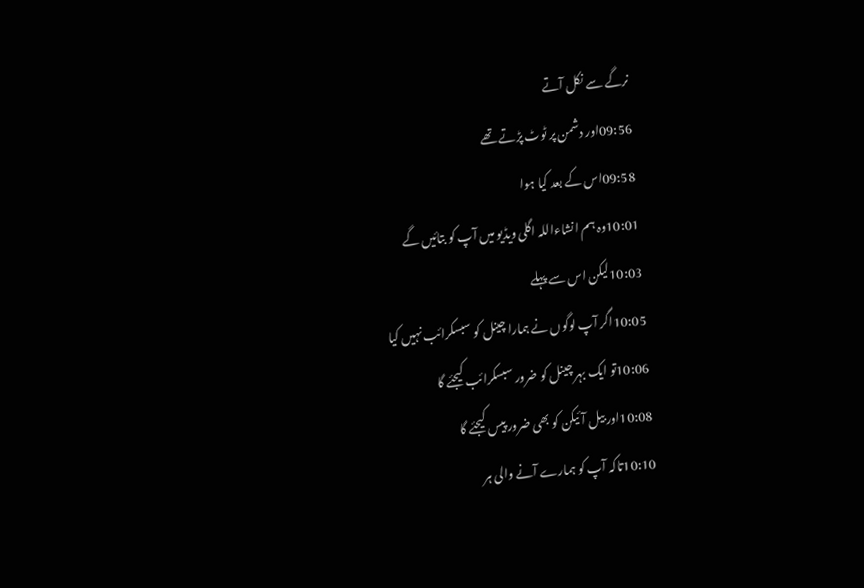نرگے سے نکل آتے
09:56اور دشمن پر ٹوٹ پڑتے تھے
09:58اس کے بعد کیا ہوا
10:01وہ ہم انشاءاللہ اگلی ویڈیو میں آپ کو بتائیں گے
10:03لیکن اس سے پہلے
10:05اگر آپ لوگوں نے ہمارا چینل کو سبسکرائب نہیں کیا
10:06تو ایک بہر چینل کو ضرور سبسکرائب کیجئے گا
10:08اور بیل آئیکن کو بھی ضرور پیس کیجئے گا
10:10تاکہ آپ کو ہمارے آنے والی ہر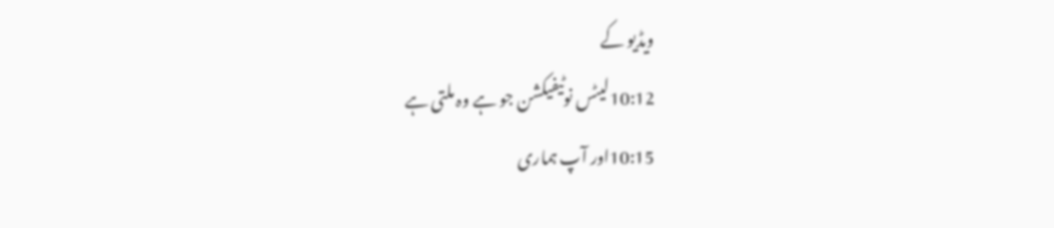ویڈیو کے
10:12لیٹس نوٹیفیکشن جو ہے وہ ملتی ہے
10:15اور آپ ہماری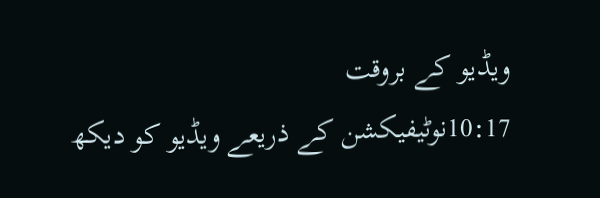ویڈیو کے بروقت
10:17نوٹیفیکشن کے ذریعے ویڈیو کو دیکھ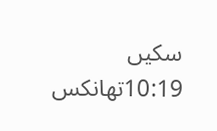سکیں
10:19تھانکس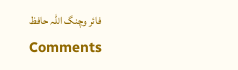فائر وچنگ اللہ حافظ
Comments